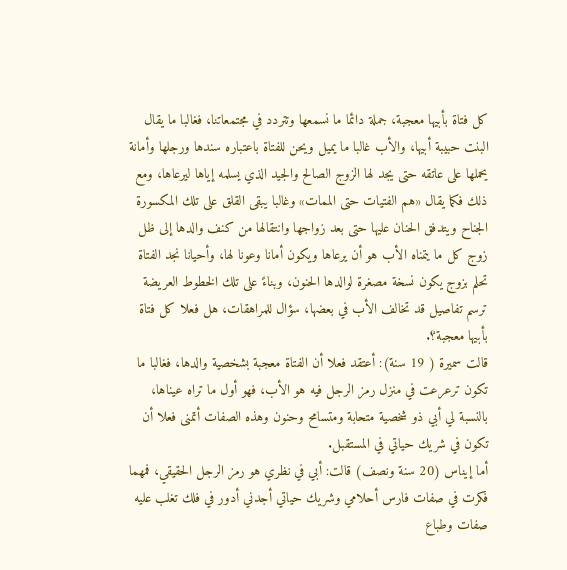كل فتاة بأبيها معجبة، جملة دائما ما نسمعها وتتردد في مجتمعاتنا، فغالبا ما يقال البنت حبيبة أبيها، والأب غالبا ما يميل ويحن للفتاة باعتباره سندها ورجلها وأمانة يحملها على عاتقه حتى يجد لها الزوج الصالح والجيد الذي يسلمه إياها ليرعاها، ومع ذلك فكما يقال «هم الفتيات حتى الممات» وغالبا يبقى القلق على تلك المكسورة الجناح ويتدفق الحنان عليها حتى بعد زواجها وانتقالها من كنف والدها إلى ظل زوج كل ما يتمناه الأب هو أن يرعاها ويكون أمانا وعونا لها، وأحيانا نجد الفتاة تحلم بزوج يكون نسخة مصغرة لوالدها الحنون، وبناءً على تلك الخطوط العريضة ترسم تفاصيل قد تخالف الأب في بعضها، سؤال للمراهقات، هل فعلا كل فتاة بأبيها معجبة؟.
قالت سميرة ( 19 سنة): أعتقد فعلا أن الفتاة معجبة بشخصية والدها، فغالبا ما تكون ترعرعت في منزل رمز الرجل فيه هو الأب، فهو أول ما تراه عيناها، بالنسبة لي أبي ذو شخصية متحابة ومتسامح وحنون وهذه الصفات أتمنى فعلا أن تكون في شريك حياتي في المستقبل.
أما إيناس (20 سنة ونصف) قالت: أبي في نظري هو رمز الرجل الحقيقي، فمهما فكرت في صفات فارس أحلامي وشريك حياتي أجدني أدور في فلك تغلب عليه صفات وطباع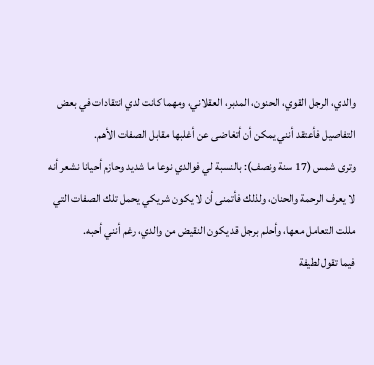والدي، الرجل القوي، الحنون، المدبر، العقلاني، ومهما كانت لدي انتقادات في بعض التفاصيل فأعتقد أنني يمكن أن أتغاضى عن أغلبها مقابل الصفات الأهم.
وترى شمس (17 سنة ونصف): بالنسبة لي فوالدي نوعا ما شديد وحازم أحيانا نشعر أنه لا يعرف الرحمة والحنان، ولذلك فأتمنى أن لا يكون شريكي يحمل تلك الصفات التي مللت التعامل معها، وأحلم برجل قد يكون النقيض من والدي، رغم أنني أحبه.
فيما تقول لطيفة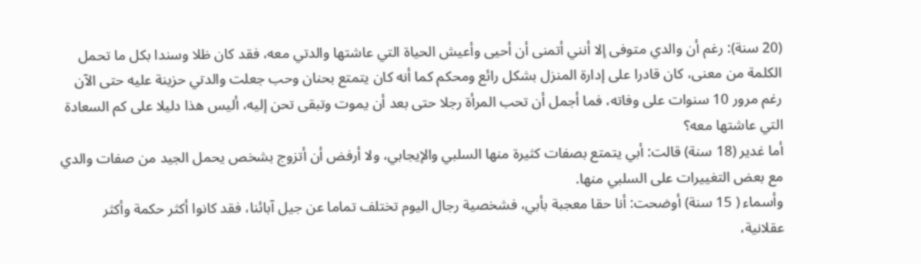(20 سنة): رغم أن والدي متوفى إلا أنني أتمنى أن أحيى وأعيش الحياة التي عاشتها والدتي معه، فقد كان ظلا وسندا بكل ما تحمل الكلمة من معنى، كان قادرا على إدارة المنزل بشكل رائع ومحكم كما أنه كان يتمتع بحنان وحب جعلت والدتي حزينة عليه حتى الآن رغم مرور 10 سنوات على وفاته، فما أجمل أن تحب المرأة رجلا حتى بعد أن يموت وتبقى تحن إليه، أليس هذا دليلا على كم السعادة التي عاشتها معه؟
أما غدير (18 سنة) قالت: أبي يتمتع بصفات كثيرة منها السلبي والإيجابي، ولا أرفض أن أتزوج بشخص يحمل الجيد من صفات والدي مع بعض التغييرات على السلبي منها.
وأسماء ( 15 سنة) أوضحت: أنا حقا معجبة بأبي، فشخصية رجال اليوم تختلف تماما عن جيل آبائنا، فقد كانوا أكثر حكمة وأكثر عقلانية،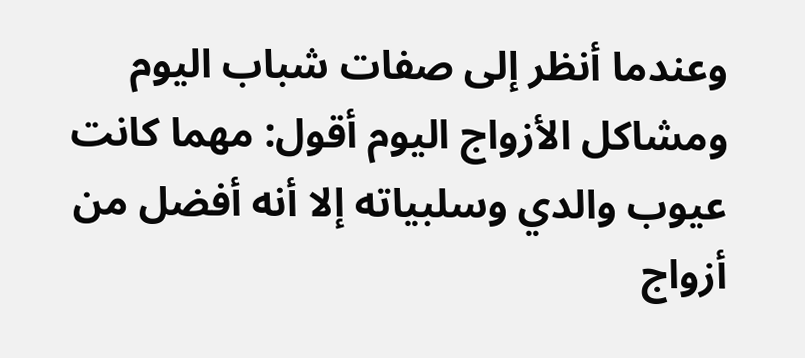وعندما أنظر إلى صفات شباب اليوم ومشاكل الأزواج اليوم أقول: مهما كانت عيوب والدي وسلبياته إلا أنه أفضل من أزواج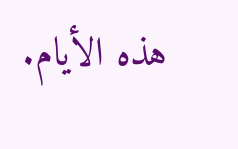هذه الأيام.